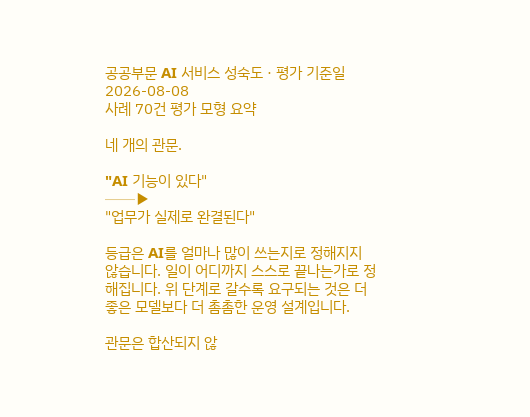공공부문 AI 서비스 성숙도 · 평가 기준일 2026-08-08
사례 70건 평가 모형 요약

네 개의 관문.

"AI 기능이 있다"
──▶
"업무가 실제로 완결된다"

등급은 AI를 얼마나 많이 쓰는지로 정해지지 않습니다. 일이 어디까지 스스로 끝나는가로 정해집니다. 위 단계로 갈수록 요구되는 것은 더 좋은 모델보다 더 촘촘한 운영 설계입니다.

관문은 합산되지 않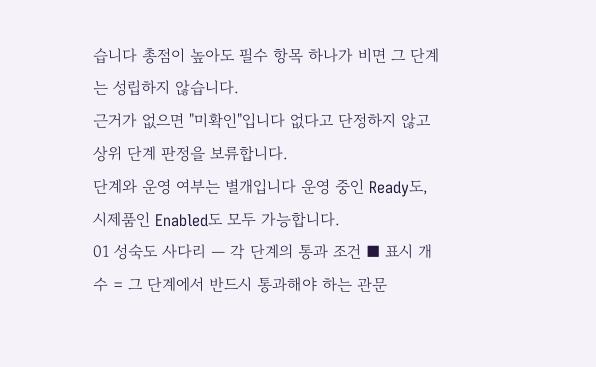습니다 총점이 높아도 필수 항목 하나가 비면 그 단계는 성립하지 않습니다.
근거가 없으면 "미확인"입니다 없다고 단정하지 않고 상위 단계 판정을 보류합니다.
단계와 운영 여부는 별개입니다 운영 중인 Ready도, 시제품인 Enabled도 모두 가능합니다.
01 성숙도 사다리 — 각 단계의 통과 조건 ■ 표시 개수 = 그 단계에서 반드시 통과해야 하는 관문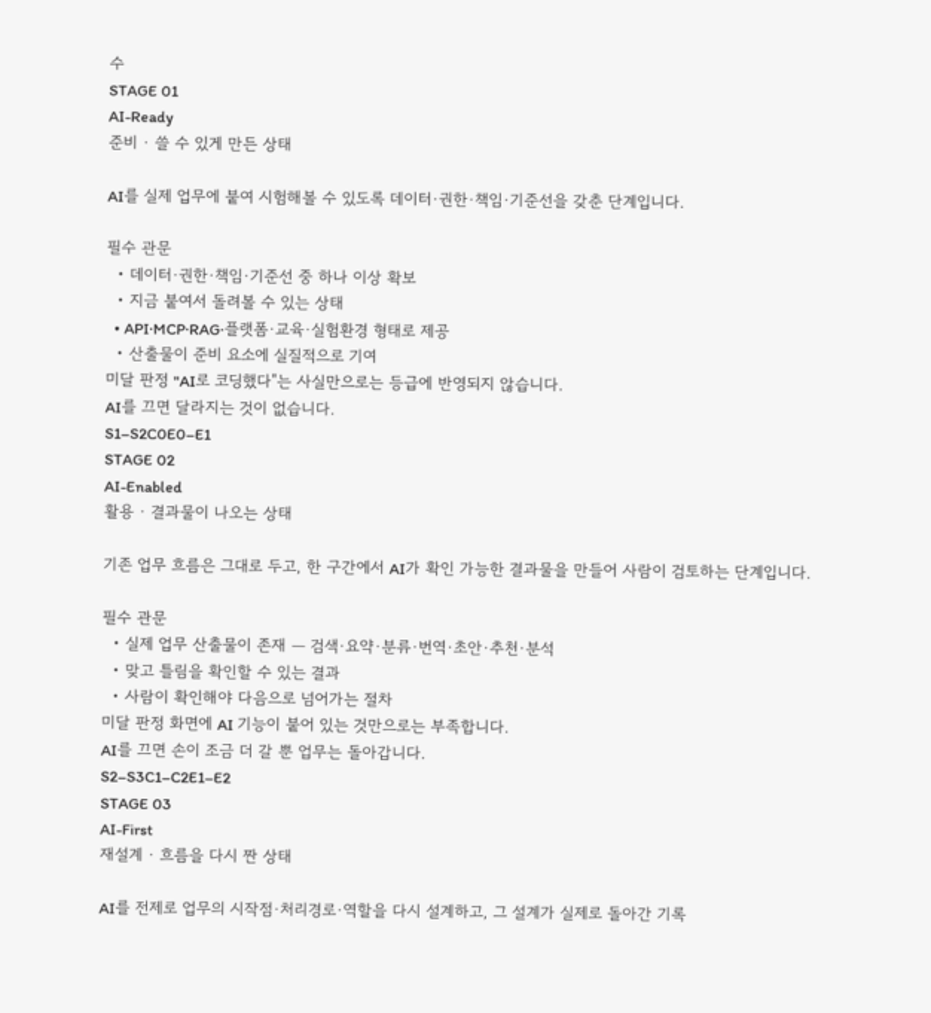수
STAGE 01
AI-Ready
준비 · 쓸 수 있게 만든 상태

AI를 실제 업무에 붙여 시험해볼 수 있도록 데이터·권한·책임·기준선을 갖춘 단계입니다.

필수 관문
  • 데이터·권한·책임·기준선 중 하나 이상 확보
  • 지금 붙여서 돌려볼 수 있는 상태
  • API·MCP·RAG·플랫폼·교육·실험환경 형태로 제공
  • 산출물이 준비 요소에 실질적으로 기여
미달 판정 "AI로 코딩했다"는 사실만으로는 등급에 반영되지 않습니다.
AI를 끄면 달라지는 것이 없습니다.
S1–S2C0E0–E1
STAGE 02
AI-Enabled
활용 · 결과물이 나오는 상태

기존 업무 흐름은 그대로 두고, 한 구간에서 AI가 확인 가능한 결과물을 만들어 사람이 검토하는 단계입니다.

필수 관문
  • 실제 업무 산출물이 존재 — 검색·요약·분류·번역·초안·추천·분석
  • 맞고 틀림을 확인할 수 있는 결과
  • 사람이 확인해야 다음으로 넘어가는 절차
미달 판정 화면에 AI 기능이 붙어 있는 것만으로는 부족합니다.
AI를 끄면 손이 조금 더 갈 뿐 업무는 돌아갑니다.
S2–S3C1–C2E1–E2
STAGE 03
AI-First
재설계 · 흐름을 다시 짠 상태

AI를 전제로 업무의 시작점·처리경로·역할을 다시 설계하고, 그 설계가 실제로 돌아간 기록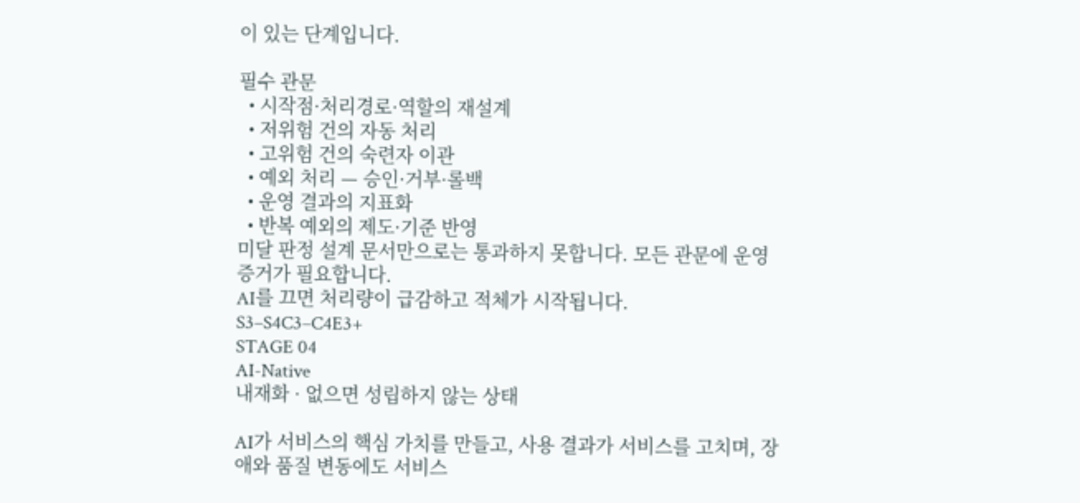이 있는 단계입니다.

필수 관문
  • 시작점·처리경로·역할의 재설계
  • 저위험 건의 자동 처리
  • 고위험 건의 숙련자 이관
  • 예외 처리 — 승인·거부·롤백
  • 운영 결과의 지표화
  • 반복 예외의 제도·기준 반영
미달 판정 설계 문서만으로는 통과하지 못합니다. 모든 관문에 운영 증거가 필요합니다.
AI를 끄면 처리량이 급감하고 적체가 시작됩니다.
S3–S4C3–C4E3+
STAGE 04
AI-Native
내재화 · 없으면 성립하지 않는 상태

AI가 서비스의 핵심 가치를 만들고, 사용 결과가 서비스를 고치며, 장애와 품질 변동에도 서비스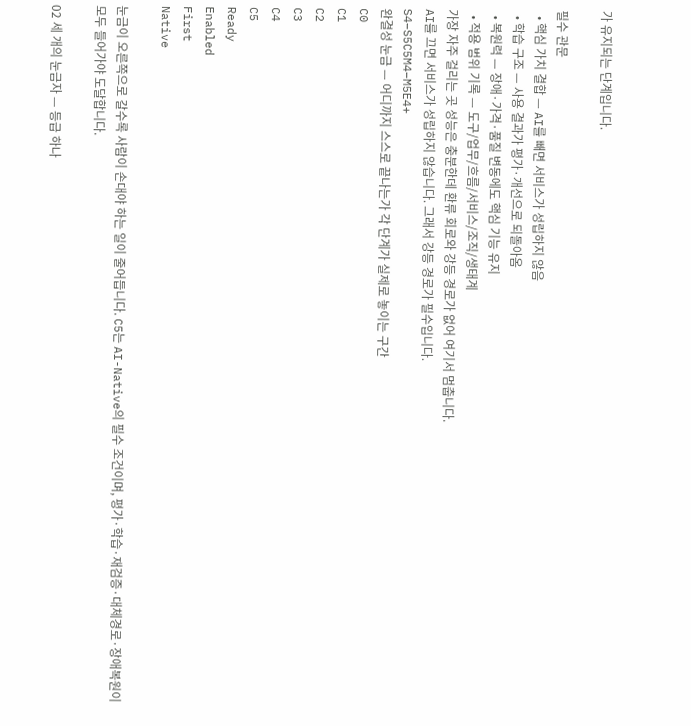가 유지되는 단계입니다.

필수 관문
  • 핵심 가치 결합 — AI를 빼면 서비스가 성립하지 않음
  • 학습 구조 — 사용 결과가 평가·개선으로 되돌아옴
  • 복원력 — 장애·가격·품질 변동에도 핵심 기능 유지
  • 적용 범위 기록 — 도구/업무/흐름/서비스/조직/생태계
가장 자주 걸리는 곳 성능은 충분한데 환류 회로와 강등 경로가 없어 여기서 멈춥니다.
AI를 끄면 서비스가 성립하지 않습니다. 그래서 강등 경로가 필수입니다.
S4–S5C5M4–M5E4+
완결성 눈금 — 어디까지 스스로 끝나는가 각 단계가 실제로 놓이는 구간
C0
C1
C2
C3
C4
C5
Ready
Enabled
First
Native

눈금이 오른쪽으로 갈수록 사람이 손대야 하는 일이 줄어듭니다. C5는 AI-Native의 필수 조건이며, 평가·학습·재검증·대체경로·장애복원이 모두 들어가야 도달합니다.

02 세 개의 눈금자 — 등급 하나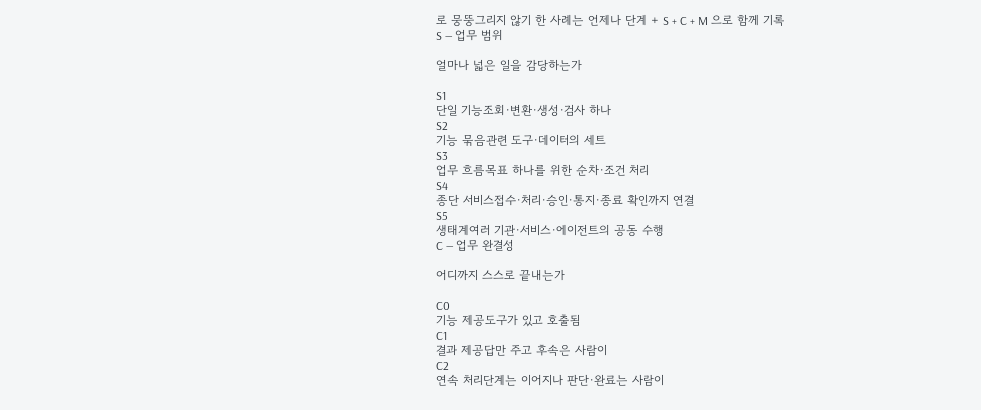로 뭉뚱그리지 않기 한 사례는 언제나 단계 + S + C + M 으로 함께 기록
S — 업무 범위

얼마나 넓은 일을 감당하는가

S1
단일 기능조회·변환·생성·검사 하나
S2
기능 묶음관련 도구·데이터의 세트
S3
업무 흐름목표 하나를 위한 순차·조건 처리
S4
종단 서비스접수·처리·승인·통지·종료 확인까지 연결
S5
생태계여러 기관·서비스·에이전트의 공동 수행
C — 업무 완결성

어디까지 스스로 끝내는가

C0
기능 제공도구가 있고 호출됨
C1
결과 제공답만 주고 후속은 사람이
C2
연속 처리단계는 이어지나 판단·완료는 사람이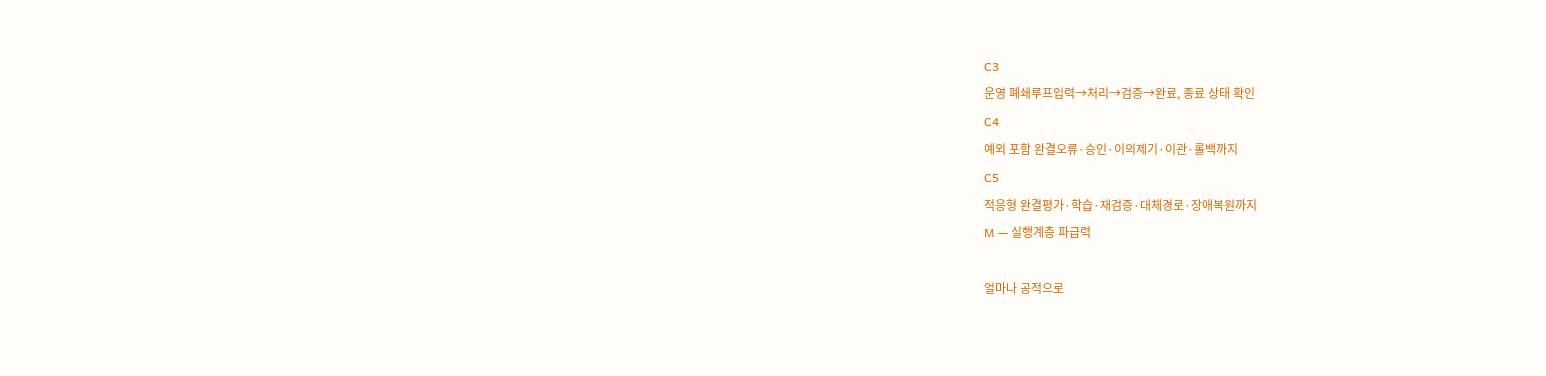C3
운영 폐쇄루프입력→처리→검증→완료, 종료 상태 확인
C4
예외 포함 완결오류·승인·이의제기·이관·롤백까지
C5
적응형 완결평가·학습·재검증·대체경로·장애복원까지
M — 실행계층 파급력

얼마나 공적으로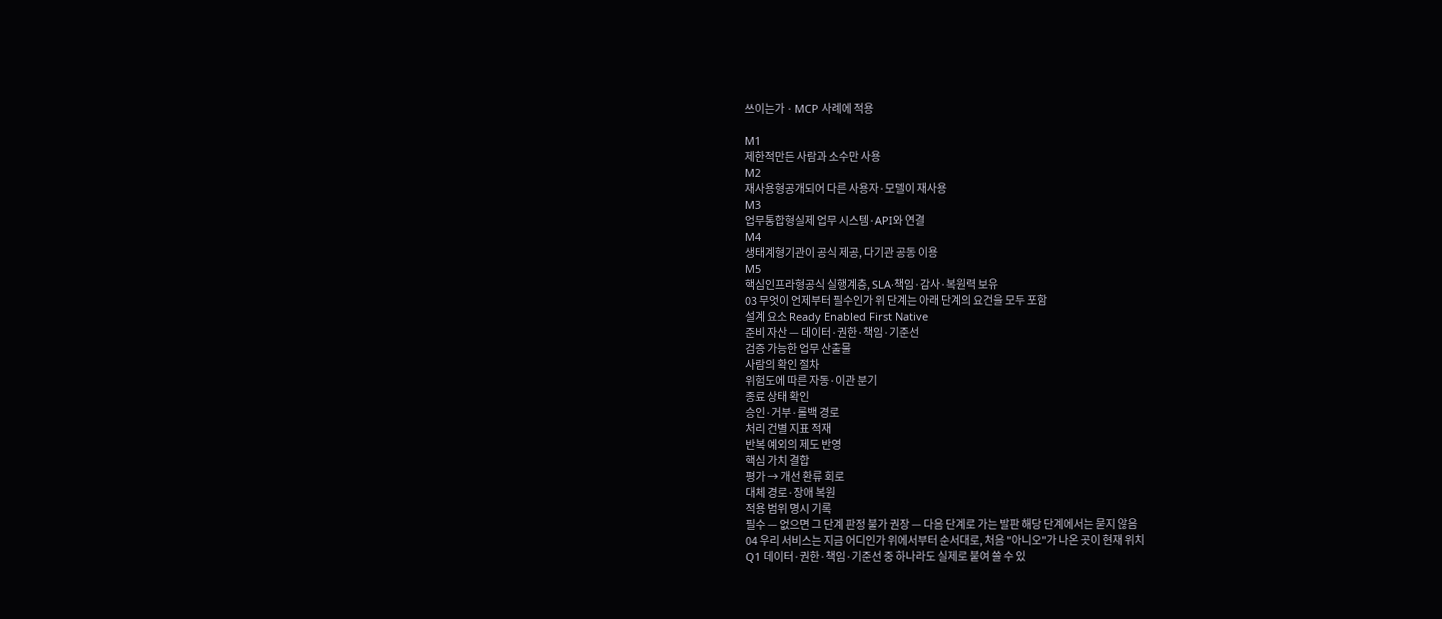쓰이는가 · MCP 사례에 적용

M1
제한적만든 사람과 소수만 사용
M2
재사용형공개되어 다른 사용자·모델이 재사용
M3
업무통합형실제 업무 시스템·API와 연결
M4
생태계형기관이 공식 제공, 다기관 공동 이용
M5
핵심인프라형공식 실행계층, SLA·책임·감사·복원력 보유
03 무엇이 언제부터 필수인가 위 단계는 아래 단계의 요건을 모두 포함
설계 요소 Ready Enabled First Native
준비 자산 — 데이터·권한·책임·기준선
검증 가능한 업무 산출물
사람의 확인 절차
위험도에 따른 자동·이관 분기
종료 상태 확인
승인·거부·롤백 경로
처리 건별 지표 적재
반복 예외의 제도 반영
핵심 가치 결합
평가 → 개선 환류 회로
대체 경로·장애 복원
적용 범위 명시 기록
필수 — 없으면 그 단계 판정 불가 권장 — 다음 단계로 가는 발판 해당 단계에서는 묻지 않음
04 우리 서비스는 지금 어디인가 위에서부터 순서대로, 처음 "아니오"가 나온 곳이 현재 위치
Q1 데이터·권한·책임·기준선 중 하나라도 실제로 붙여 쓸 수 있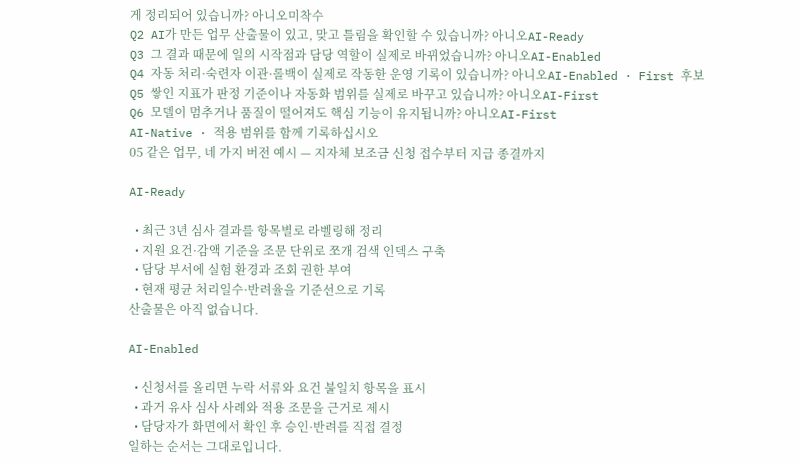게 정리되어 있습니까? 아니오미착수
Q2 AI가 만든 업무 산출물이 있고, 맞고 틀림을 확인할 수 있습니까? 아니오AI-Ready
Q3 그 결과 때문에 일의 시작점과 담당 역할이 실제로 바뀌었습니까? 아니오AI-Enabled
Q4 자동 처리·숙련자 이관·롤백이 실제로 작동한 운영 기록이 있습니까? 아니오AI-Enabled · First 후보
Q5 쌓인 지표가 판정 기준이나 자동화 범위를 실제로 바꾸고 있습니까? 아니오AI-First
Q6 모델이 멈추거나 품질이 떨어져도 핵심 기능이 유지됩니까? 아니오AI-First
AI-Native · 적용 범위를 함께 기록하십시오
05 같은 업무, 네 가지 버전 예시 — 지자체 보조금 신청 접수부터 지급 종결까지

AI-Ready

  • 최근 3년 심사 결과를 항목별로 라벨링해 정리
  • 지원 요건·감액 기준을 조문 단위로 쪼개 검색 인덱스 구축
  • 담당 부서에 실험 환경과 조회 권한 부여
  • 현재 평균 처리일수·반려율을 기준선으로 기록
산출물은 아직 없습니다.

AI-Enabled

  • 신청서를 올리면 누락 서류와 요건 불일치 항목을 표시
  • 과거 유사 심사 사례와 적용 조문을 근거로 제시
  • 담당자가 화면에서 확인 후 승인·반려를 직접 결정
일하는 순서는 그대로입니다.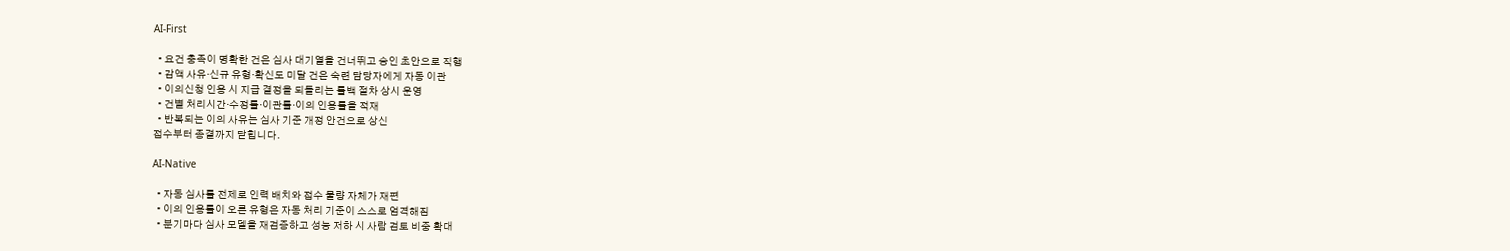AI-First

  • 요건 충족이 명확한 건은 심사 대기열을 건너뛰고 승인 초안으로 직행
  • 감액 사유·신규 유형·확신도 미달 건은 숙련 담당자에게 자동 이관
  • 이의신청 인용 시 지급 결정을 되돌리는 롤백 절차 상시 운영
  • 건별 처리시간·수정률·이관률·이의 인용률을 적재
  • 반복되는 이의 사유는 심사 기준 개정 안건으로 상신
접수부터 종결까지 닫힙니다.

AI-Native

  • 자동 심사를 전제로 인력 배치와 접수 물량 자체가 재편
  • 이의 인용률이 오른 유형은 자동 처리 기준이 스스로 엄격해짐
  • 분기마다 심사 모델을 재검증하고 성능 저하 시 사람 검토 비중 확대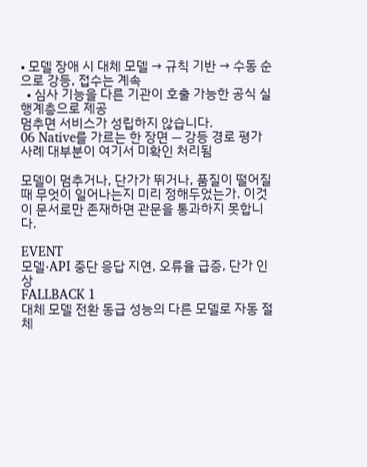• 모델 장애 시 대체 모델 → 규칙 기반 → 수동 순으로 강등, 접수는 계속
  • 심사 기능을 다른 기관이 호출 가능한 공식 실행계층으로 제공
멈추면 서비스가 성립하지 않습니다.
06 Native를 가르는 한 장면 — 강등 경로 평가 사례 대부분이 여기서 미확인 처리됨

모델이 멈추거나, 단가가 뛰거나, 품질이 떨어질 때 무엇이 일어나는지 미리 정해두었는가. 이것이 문서로만 존재하면 관문을 통과하지 못합니다.

EVENT
모델·API 중단 응답 지연, 오류율 급증, 단가 인상
FALLBACK 1
대체 모델 전환 동급 성능의 다른 모델로 자동 절체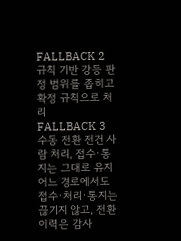FALLBACK 2
규칙 기반 강등 판정 범위를 좁히고 확정 규칙으로 처리
FALLBACK 3
수동 전환 전건 사람 처리, 접수·통지는 그대로 유지
어느 경로에서도 접수·처리·통지는 끊기지 않고, 전환 이력은 감사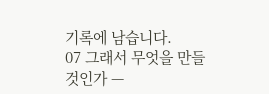기록에 남습니다.
07 그래서 무엇을 만들 것인가 —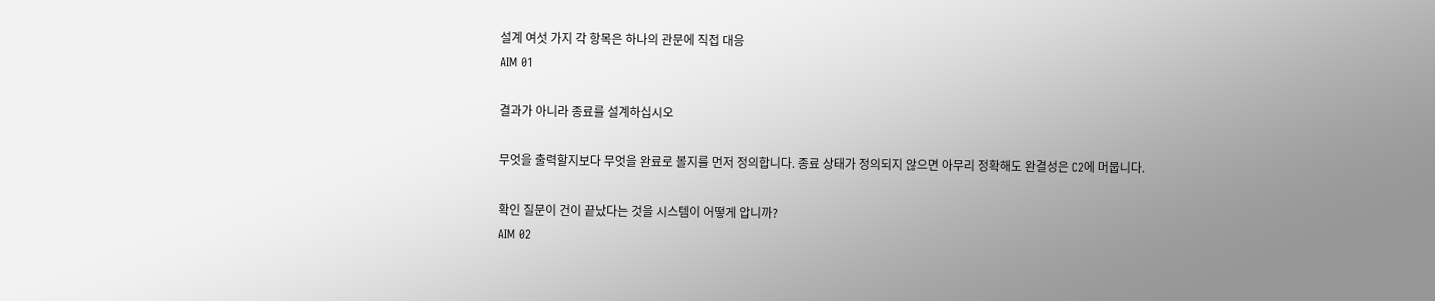설계 여섯 가지 각 항목은 하나의 관문에 직접 대응
AIM 01

결과가 아니라 종료를 설계하십시오

무엇을 출력할지보다 무엇을 완료로 볼지를 먼저 정의합니다. 종료 상태가 정의되지 않으면 아무리 정확해도 완결성은 C2에 머뭅니다.

확인 질문이 건이 끝났다는 것을 시스템이 어떻게 압니까?
AIM 02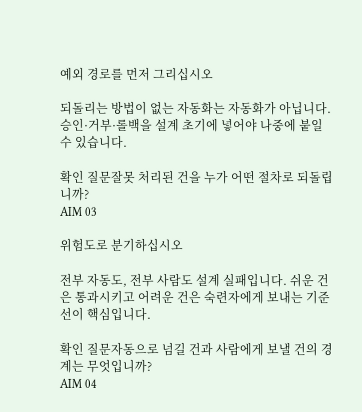예외 경로를 먼저 그리십시오

되돌리는 방법이 없는 자동화는 자동화가 아닙니다. 승인·거부·롤백을 설계 초기에 넣어야 나중에 붙일 수 있습니다.

확인 질문잘못 처리된 건을 누가 어떤 절차로 되돌립니까?
AIM 03

위험도로 분기하십시오

전부 자동도, 전부 사람도 설계 실패입니다. 쉬운 건은 통과시키고 어려운 건은 숙련자에게 보내는 기준선이 핵심입니다.

확인 질문자동으로 넘길 건과 사람에게 보낼 건의 경계는 무엇입니까?
AIM 04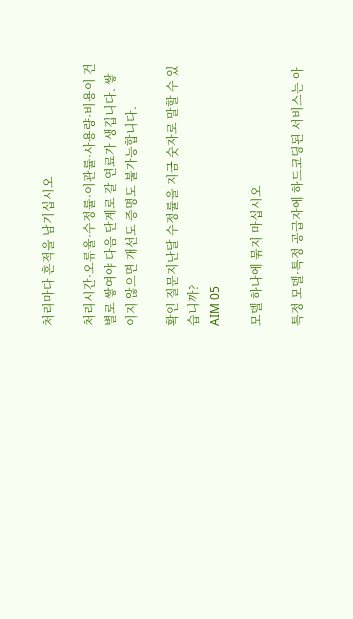처리마다 흔적을 남기십시오

처리시간·오류율·수정률·이관률·사용량·비용이 건별로 쌓여야 다음 단계로 갈 연료가 생깁니다. 쌓이지 않으면 개선도 증명도 불가능합니다.

확인 질문지난달 수정률을 지금 숫자로 말할 수 있습니까?
AIM 05

모델 하나에 묶지 마십시오

특정 모델·특정 공급자에 하드코딩된 서비스는 아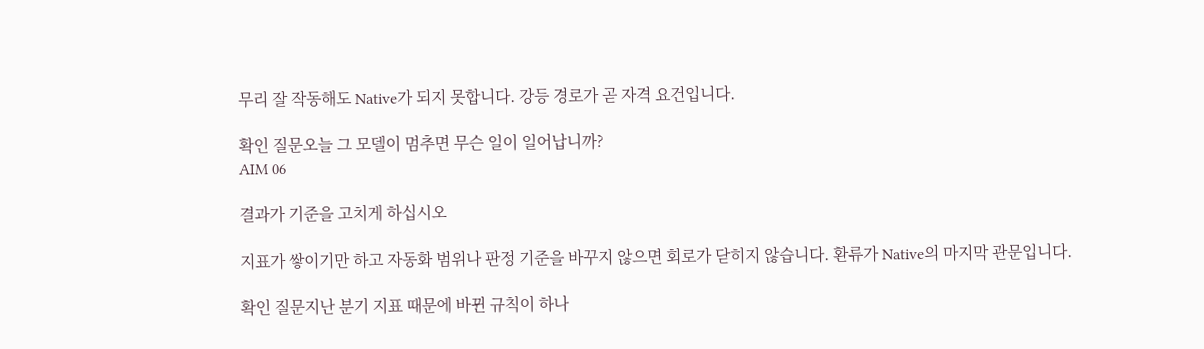무리 잘 작동해도 Native가 되지 못합니다. 강등 경로가 곧 자격 요건입니다.

확인 질문오늘 그 모델이 멈추면 무슨 일이 일어납니까?
AIM 06

결과가 기준을 고치게 하십시오

지표가 쌓이기만 하고 자동화 범위나 판정 기준을 바꾸지 않으면 회로가 닫히지 않습니다. 환류가 Native의 마지막 관문입니다.

확인 질문지난 분기 지표 때문에 바뀐 규칙이 하나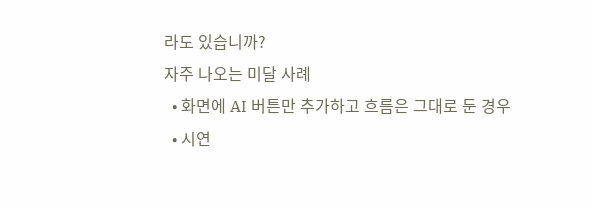라도 있습니까?
자주 나오는 미달 사례
  • 화면에 AI 버튼만 추가하고 흐름은 그대로 둔 경우
  • 시연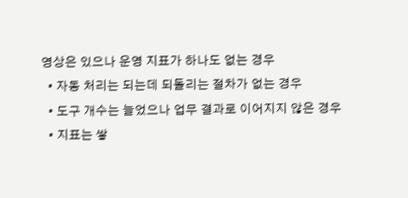영상은 있으나 운영 지표가 하나도 없는 경우
  • 자동 처리는 되는데 되돌리는 절차가 없는 경우
  • 도구 개수는 늘었으나 업무 결과로 이어지지 않은 경우
  • 지표는 쌓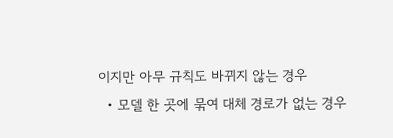이지만 아무 규칙도 바뀌지 않는 경우
  • 모델 한 곳에 묶여 대체 경로가 없는 경우